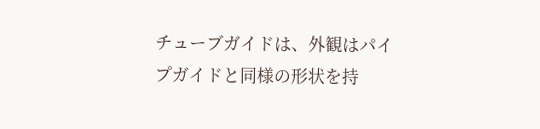チューブガイドは、外観はパイプガイドと同様の形状を持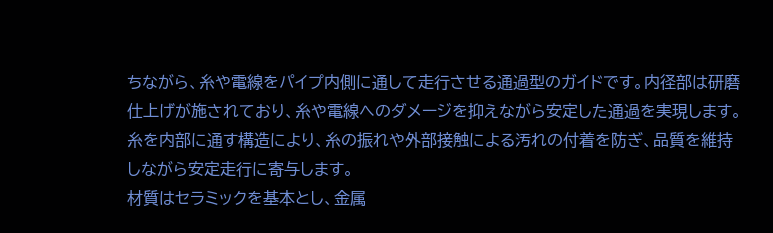ちながら、糸や電線をパイプ内側に通して走行させる通過型のガイドです。内径部は研磨仕上げが施されており、糸や電線へのダメージを抑えながら安定した通過を実現します。糸を内部に通す構造により、糸の振れや外部接触による汚れの付着を防ぎ、品質を維持しながら安定走行に寄与します。
材質はセラミックを基本とし、金属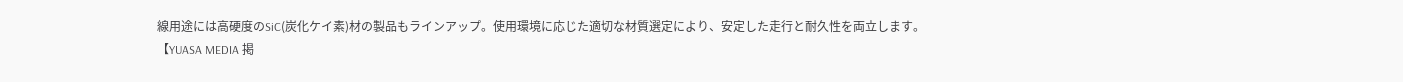線用途には高硬度のSiC(炭化ケイ素)材の製品もラインアップ。使用環境に応じた適切な材質選定により、安定した走行と耐久性を両立します。
【YUASA MEDIA 掲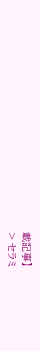載記事】
> セラミ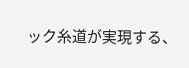ック糸道が実現する、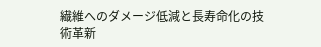繊維へのダメージ低減と長寿命化の技術革新